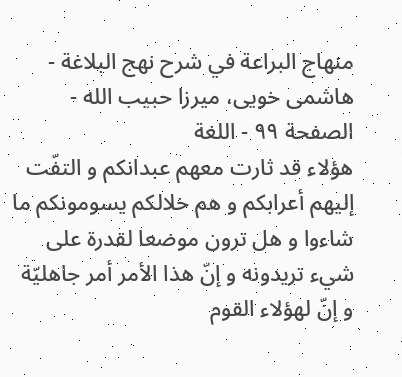منهاج البراعة في شرح نهج البلاغة - هاشمى خويى، ميرزا حبيب الله - الصفحة ٩٩ - اللغة
هؤلاء قد ثارت معهم عبدانكم و التفّت إليهم أعرابكم و هم خلالكم يسومونكم ما شاءوا و هل ترون موضعا لقدرة على شيء تريدونه و إنّ هذا الأمر أمر جاهليّة و إنّ لهؤلاء القوم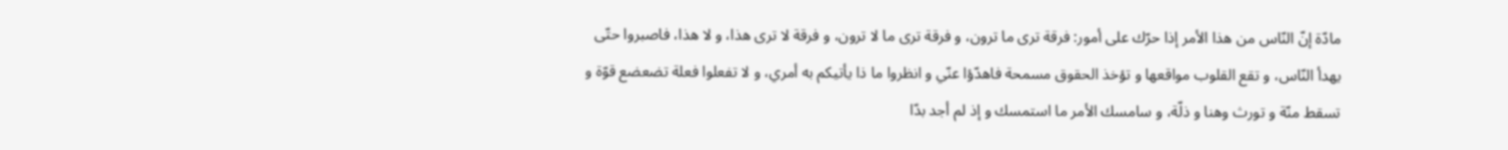مادّة إنّ النّاس من هذا الأمر إذا حرّك على أمور: فرقة ترى ما ترون، و فرقة ترى ما لا ترون، و فرقة لا ترى هذا، و لا هذا، فاصبروا حتّى يهدأ النّاس، و تقع القلوب مواقعها و تؤخذ الحقوق مسمحة فاهدّؤا عنّي و انظروا ما ذا يأتيكم به أمري، و لا تفعلوا فعلة تضعضع قوّة و تسقط منّة و تورث وهنا و ذلّة، و سامسك الأمر ما استمسك و إذ لم أجد بدّا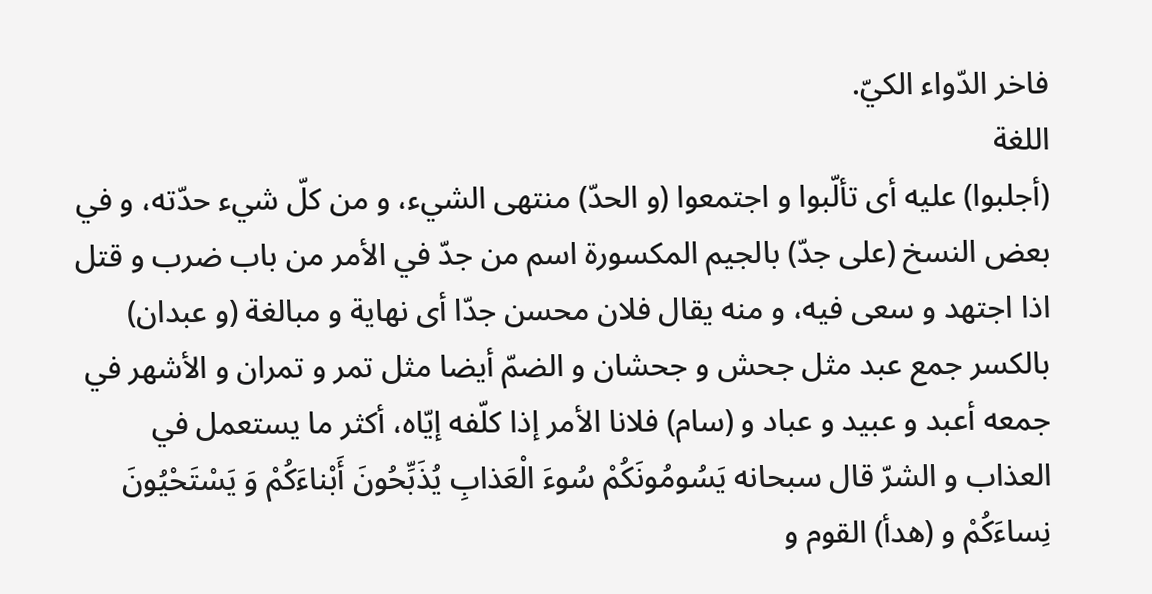فاخر الدّواء الكيّ.
اللغة
(أجلبوا) عليه أى تألّبوا و اجتمعوا (و الحدّ) منتهى الشيء، و من كلّ شيء حدّته، و في بعض النسخ (على جدّ) بالجيم المكسورة اسم من جدّ في الأمر من باب ضرب و قتل اذا اجتهد و سعى فيه، و منه يقال فلان محسن جدّا أى نهاية و مبالغة (و عبدان) بالكسر جمع عبد مثل جحش و جحشان و الضمّ أيضا مثل تمر و تمران و الأشهر في جمعه أعبد و عبيد و عباد و (سام) فلانا الأمر إذا كلّفه إيّاه، أكثر ما يستعمل في العذاب و الشرّ قال سبحانه يَسُومُونَكُمْ سُوءَ الْعَذابِ يُذَبِّحُونَ أَبْناءَكُمْ وَ يَسْتَحْيُونَ نِساءَكُمْ و (هدأ) القوم و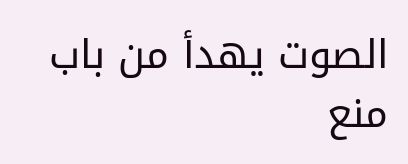الصوت يهدأ من باب منع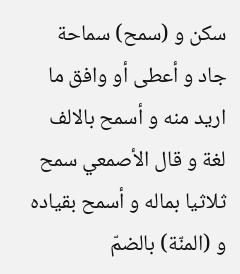سكن و (سمح) سماحة جاد و أعطى أو وافق ما اريد منه و أسمح بالالف لغة و قال الأصمعي سمح ثلاثيا بماله و أسمح بقياده و (المنّة) بالضمّ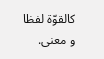كالقوّة لفظا و معنى.